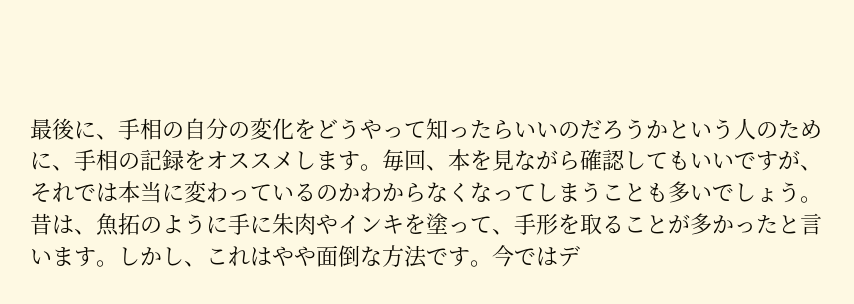最後に、手相の自分の変化をどうやって知ったらいいのだろうかという人のために、手相の記録をオススメします。毎回、本を見ながら確認してもいいですが、それでは本当に変わっているのかわからなくなってしまうことも多いでしょう。
昔は、魚拓のように手に朱肉やインキを塗って、手形を取ることが多かったと言います。しかし、これはやや面倒な方法です。今ではデ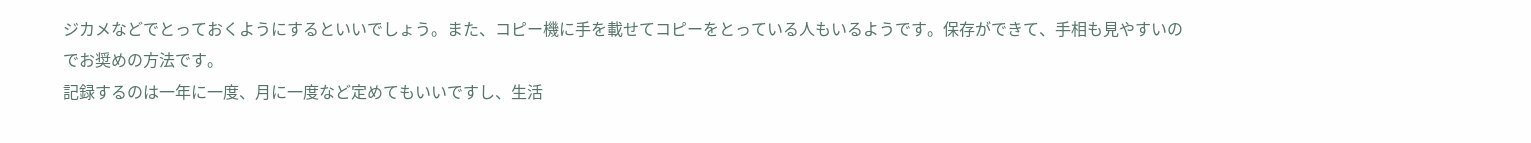ジカメなどでとっておくようにするといいでしょう。また、コピー機に手を載せてコピーをとっている人もいるようです。保存ができて、手相も見やすいのでお奨めの方法です。
記録するのは一年に一度、月に一度など定めてもいいですし、生活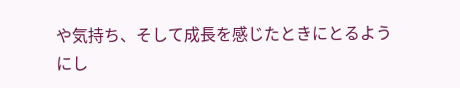や気持ち、そして成長を感じたときにとるようにし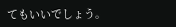てもいいでしょう。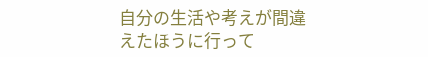自分の生活や考えが間違えたほうに行って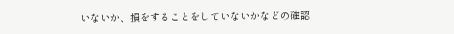いないか、損をすることをしていないかなどの確認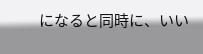になると同時に、いい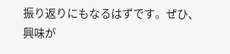振り返りにもなるはずです。ぜひ、興味が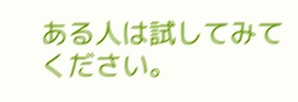ある人は試してみてください。